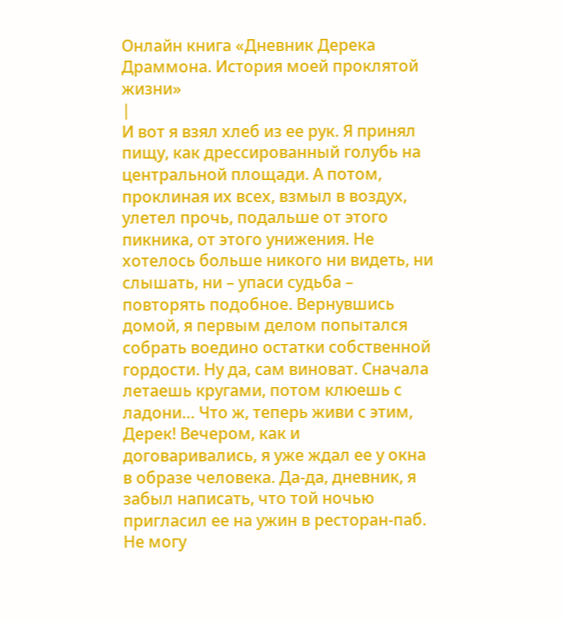Онлайн книга «Дневник Дерека Драммона. История моей проклятой жизни»
|
И вот я взял хлеб из ее рук. Я принял пищу, как дрессированный голубь на центральной площади. А потом, проклиная их всех, взмыл в воздух, улетел прочь, подальше от этого пикника, от этого унижения. Не хотелось больше никого ни видеть, ни слышать, ни – упаси судьба – повторять подобное. Вернувшись домой, я первым делом попытался собрать воедино остатки собственной гордости. Ну да, сам виноват. Сначала летаешь кругами, потом клюешь с ладони… Что ж, теперь живи с этим, Дерек! Вечером, как и договаривались, я уже ждал ее у окна в образе человека. Да-да, дневник, я забыл написать, что той ночью пригласил ее на ужин в ресторан-паб. Не могу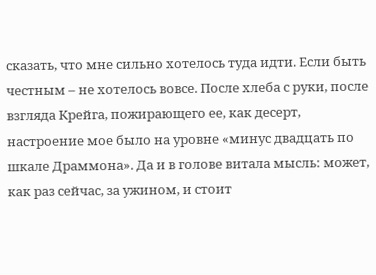сказать, что мне сильно хотелось туда идти. Если быть честным – не хотелось вовсе. После хлеба с руки, после взгляда Крейга, пожирающего ее, как десерт, настроение мое было на уровне «минус двадцать по шкале Драммона». Да и в голове витала мысль: может, как раз сейчас, за ужином, и стоит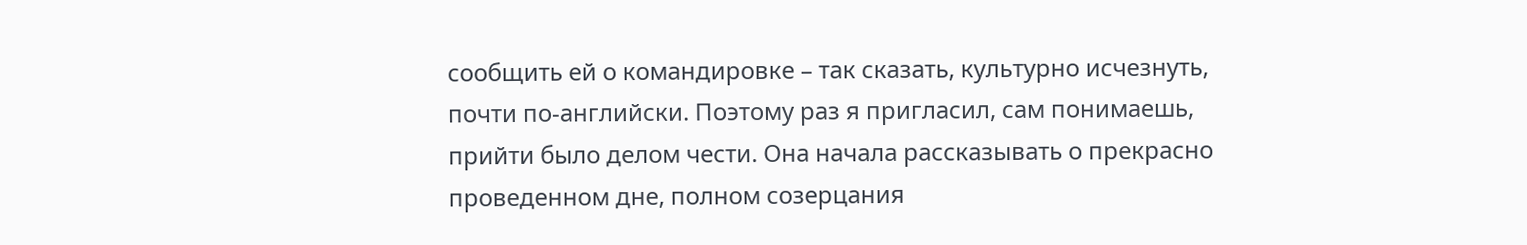сообщить ей о командировке – так сказать, культурно исчезнуть, почти по-английски. Поэтому раз я пригласил, сам понимаешь, прийти было делом чести. Она начала рассказывать о прекрасно проведенном дне, полном созерцания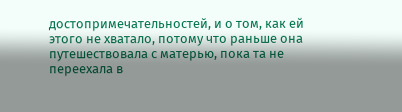достопримечательностей, и о том, как ей этого не хватало, потому что раньше она путешествовала с матерью, пока та не переехала в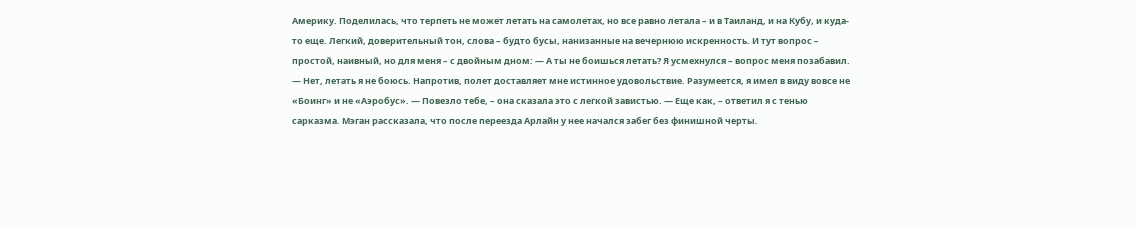Америку. Поделилась, что терпеть не может летать на самолетах, но все равно летала – и в Таиланд, и на Кубу, и куда-то еще. Легкий, доверительный тон, слова – будто бусы, нанизанные на вечернюю искренность. И тут вопрос – простой, наивный, но для меня – с двойным дном: — А ты не боишься летать? Я усмехнулся – вопрос меня позабавил. — Нет, летать я не боюсь. Напротив, полет доставляет мне истинное удовольствие. Разумеется, я имел в виду вовсе не «Боинг» и не «Аэробус». — Повезло тебе, – она сказала это с легкой завистью. — Еще как, – ответил я с тенью сарказма. Мэган рассказала, что после переезда Арлайн у нее начался забег без финишной черты.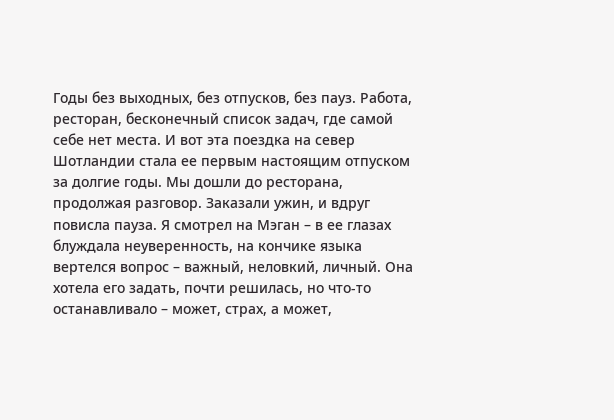Годы без выходных, без отпусков, без пауз. Работа, ресторан, бесконечный список задач, где самой себе нет места. И вот эта поездка на север Шотландии стала ее первым настоящим отпуском за долгие годы. Мы дошли до ресторана, продолжая разговор. Заказали ужин, и вдруг повисла пауза. Я смотрел на Мэган – в ее глазах блуждала неуверенность, на кончике языка вертелся вопрос – важный, неловкий, личный. Она хотела его задать, почти решилась, но что-то останавливало – может, страх, а может,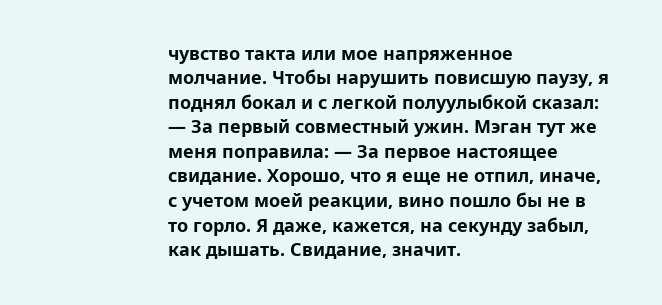чувство такта или мое напряженное молчание. Чтобы нарушить повисшую паузу, я поднял бокал и с легкой полуулыбкой сказал: — За первый совместный ужин. Мэган тут же меня поправила: — За первое настоящее свидание. Хорошо, что я еще не отпил, иначе, с учетом моей реакции, вино пошло бы не в то горло. Я даже, кажется, на секунду забыл, как дышать. Свидание, значит.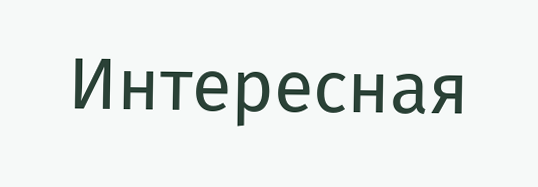Интересная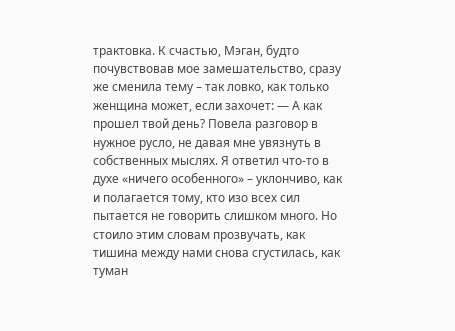трактовка. К счастью, Мэган, будто почувствовав мое замешательство, сразу же сменила тему – так ловко, как только женщина может, если захочет: — А как прошел твой день? Повела разговор в нужное русло, не давая мне увязнуть в собственных мыслях. Я ответил что-то в духе «ничего особенного» – уклончиво, как и полагается тому, кто изо всех сил пытается не говорить слишком много. Но стоило этим словам прозвучать, как тишина между нами снова сгустилась, как туман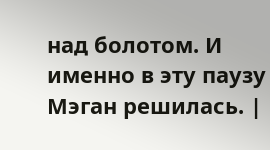над болотом. И именно в эту паузу Мэган решилась. |